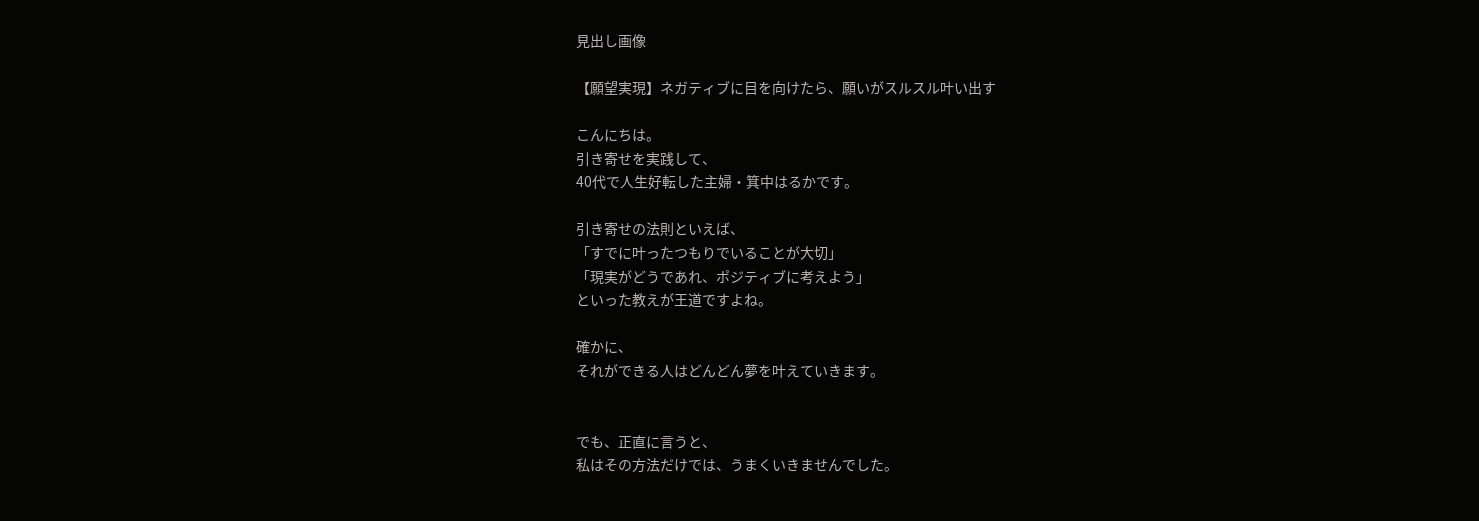見出し画像

【願望実現】ネガティブに目を向けたら、願いがスルスル叶い出す

こんにちは。
引き寄せを実践して、
40代で人生好転した主婦・箕中はるかです。

引き寄せの法則といえば、
「すでに叶ったつもりでいることが大切」
「現実がどうであれ、ポジティブに考えよう」
といった教えが王道ですよね。

確かに、
それができる人はどんどん夢を叶えていきます。


でも、正直に言うと、
私はその方法だけでは、うまくいきませんでした。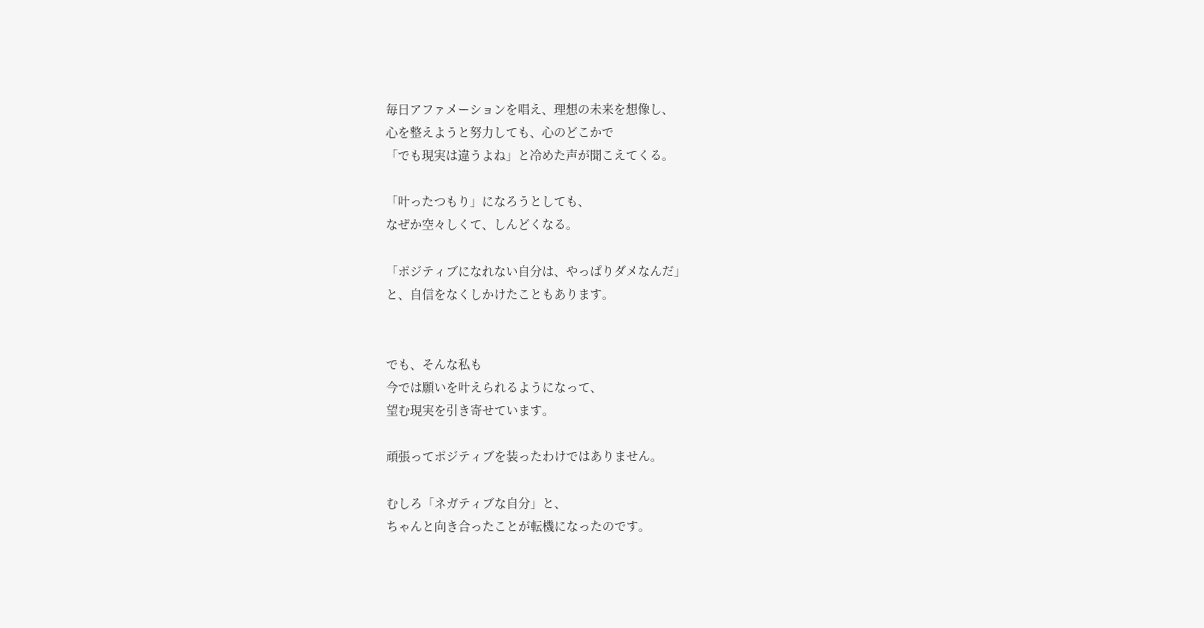毎日アファメーションを唱え、理想の未来を想像し、
心を整えようと努力しても、心のどこかで
「でも現実は違うよね」と冷めた声が聞こえてくる。

「叶ったつもり」になろうとしても、
なぜか空々しくて、しんどくなる。

「ポジティブになれない自分は、やっぱりダメなんだ」
と、自信をなくしかけたこともあります。


でも、そんな私も
今では願いを叶えられるようになって、
望む現実を引き寄せています。

頑張ってポジティブを装ったわけではありません。

むしろ「ネガティブな自分」と、
ちゃんと向き合ったことが転機になったのです。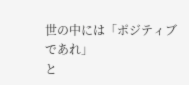世の中には「ポジティブであれ」
と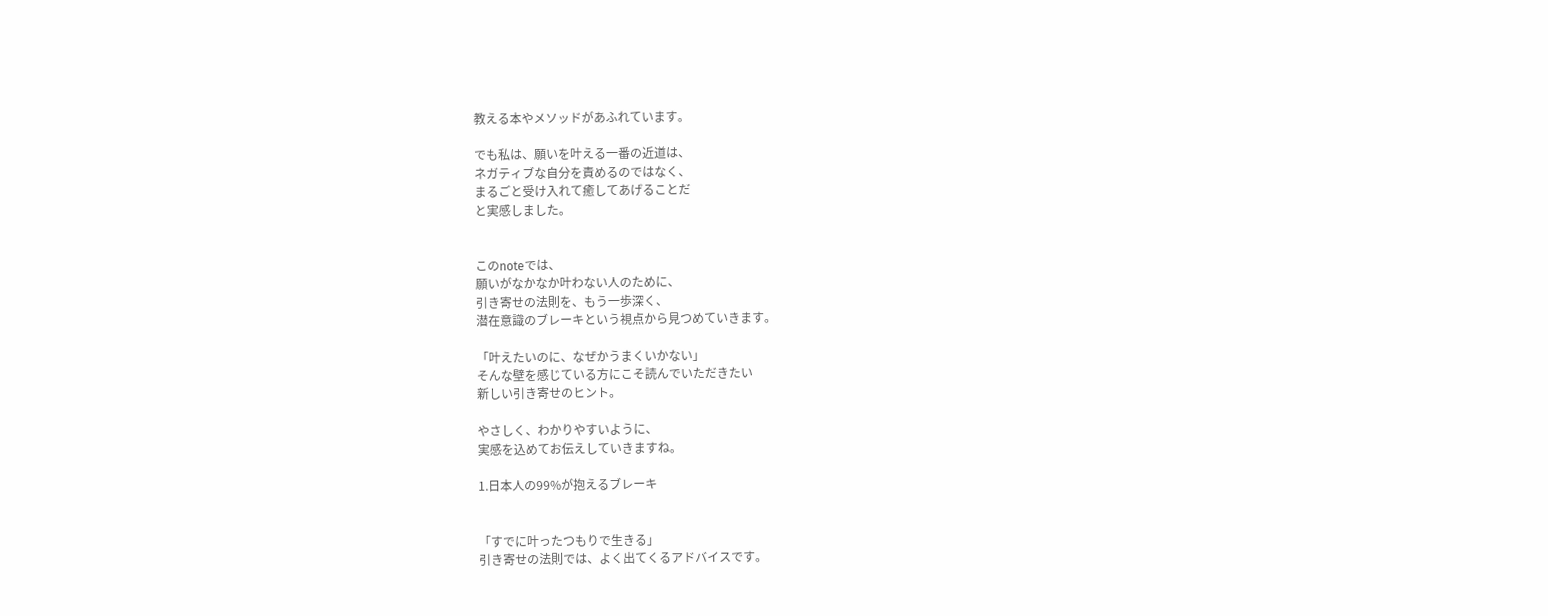教える本やメソッドがあふれています。

でも私は、願いを叶える一番の近道は、
ネガティブな自分を責めるのではなく、
まるごと受け入れて癒してあげることだ
と実感しました。


このnoteでは、
願いがなかなか叶わない人のために、
引き寄せの法則を、もう一歩深く、
潜在意識のブレーキという視点から見つめていきます。

「叶えたいのに、なぜかうまくいかない」
そんな壁を感じている方にこそ読んでいただきたい
新しい引き寄せのヒント。

やさしく、わかりやすいように、
実感を込めてお伝えしていきますね。

1.日本人の99%が抱えるブレーキ


「すでに叶ったつもりで生きる」
引き寄せの法則では、よく出てくるアドバイスです。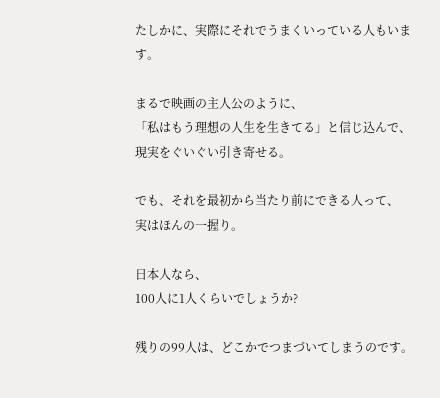たしかに、実際にそれでうまくいっている人もいます。

まるで映画の主人公のように、
「私はもう理想の人生を生きてる」と信じ込んで、
現実をぐいぐい引き寄せる。

でも、それを最初から当たり前にできる人って、
実はほんの一握り。

日本人なら、
100人に1人くらいでしょうか?

残りの99人は、どこかでつまづいてしまうのです。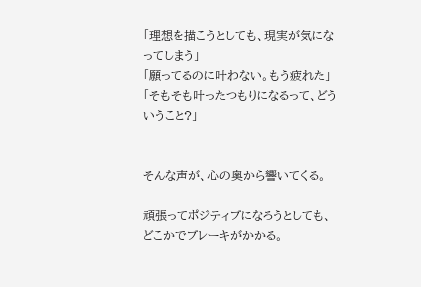「理想を描こうとしても、現実が気になってしまう」
「願ってるのに叶わない。もう疲れた」
「そもそも叶ったつもりになるって、どういうこと?」


そんな声が、心の奥から響いてくる。

頑張ってポジティブになろうとしても、
どこかでブレーキがかかる。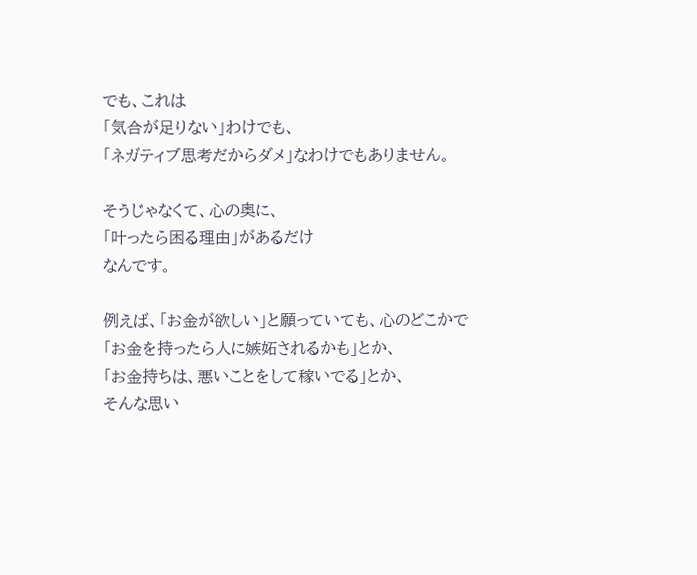でも、これは
「気合が足りない」わけでも、
「ネガティブ思考だからダメ」なわけでもありません。

そうじゃなくて、心の奥に、
「叶ったら困る理由」があるだけ
なんです。

例えば、「お金が欲しい」と願っていても、心のどこかで
「お金を持ったら人に嫉妬されるかも」とか、
「お金持ちは、悪いことをして稼いでる」とか、
そんな思い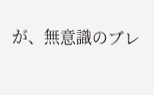が、無意識のブレ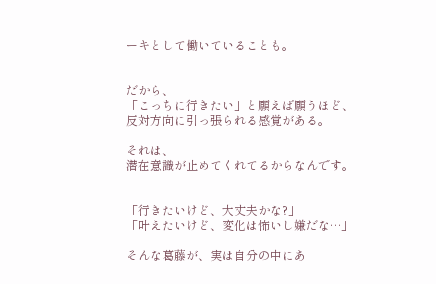ーキとして働いていることも。


だから、
「こっちに行きたい」と願えば願うほど、
反対方向に引っ張られる感覚がある。

それは、
潜在意識が止めてくれてるからなんです。


「行きたいけど、大丈夫かな?」
「叶えたいけど、変化は怖いし嫌だな…」

そんな葛藤が、実は自分の中にあ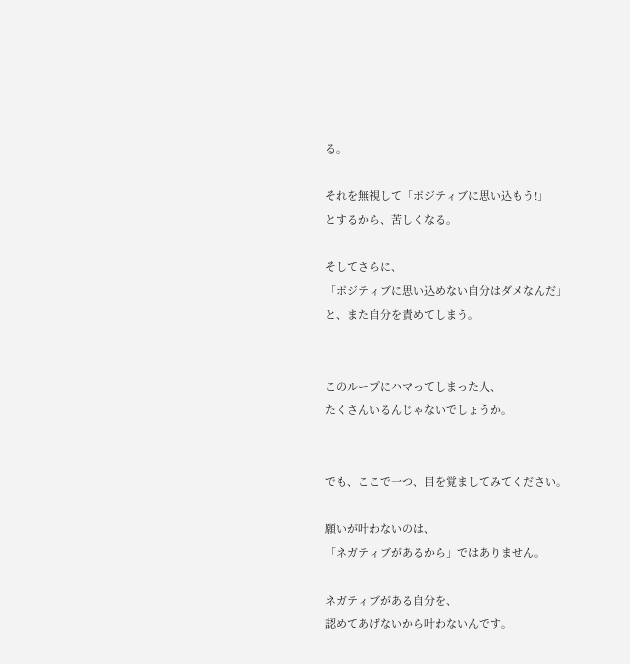る。

それを無視して「ポジティブに思い込もう!」
とするから、苦しくなる。

そしてさらに、
「ポジティブに思い込めない自分はダメなんだ」
と、また自分を責めてしまう。


このループにハマってしまった人、
たくさんいるんじゃないでしょうか。


でも、ここで一つ、目を覚ましてみてください。

願いが叶わないのは、
「ネガティブがあるから」ではありません。

ネガティブがある自分を、
認めてあげないから叶わないんです。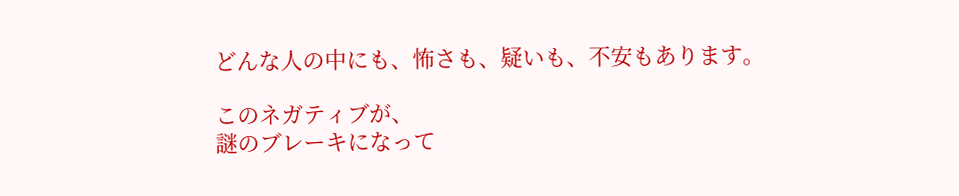どんな人の中にも、怖さも、疑いも、不安もあります。

このネガティブが、
謎のブレーキになって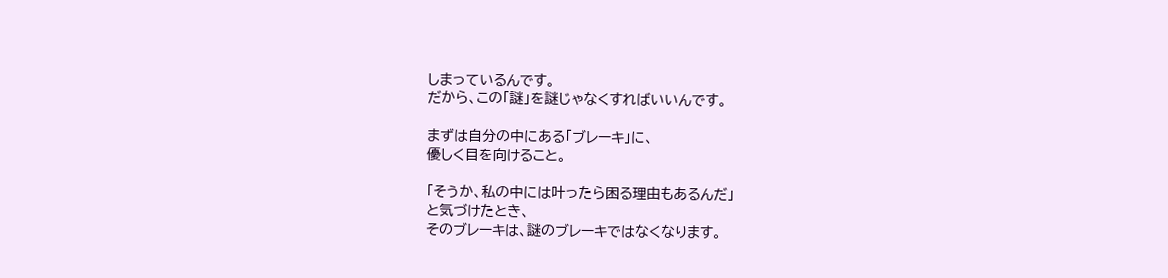しまっているんです。
だから、この「謎」を謎じゃなくすればいいんです。

まずは自分の中にある「ブレーキ」に、
優しく目を向けること。

「そうか、私の中には叶ったら困る理由もあるんだ」
と気づけたとき、
そのブレーキは、謎のブレーキではなくなります。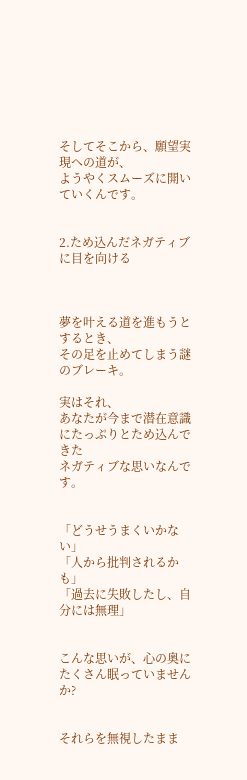そしてそこから、願望実現への道が、
ようやくスムーズに開いていくんです。


2.ため込んだネガティブに目を向ける



夢を叶える道を進もうとするとき、
その足を止めてしまう謎のブレーキ。

実はそれ、
あなたが今まで潜在意識にたっぷりとため込んできた
ネガティブな思いなんです。


「どうせうまくいかない」
「人から批判されるかも」
「過去に失敗したし、自分には無理」


こんな思いが、心の奥にたくさん眠っていませんか?


それらを無視したまま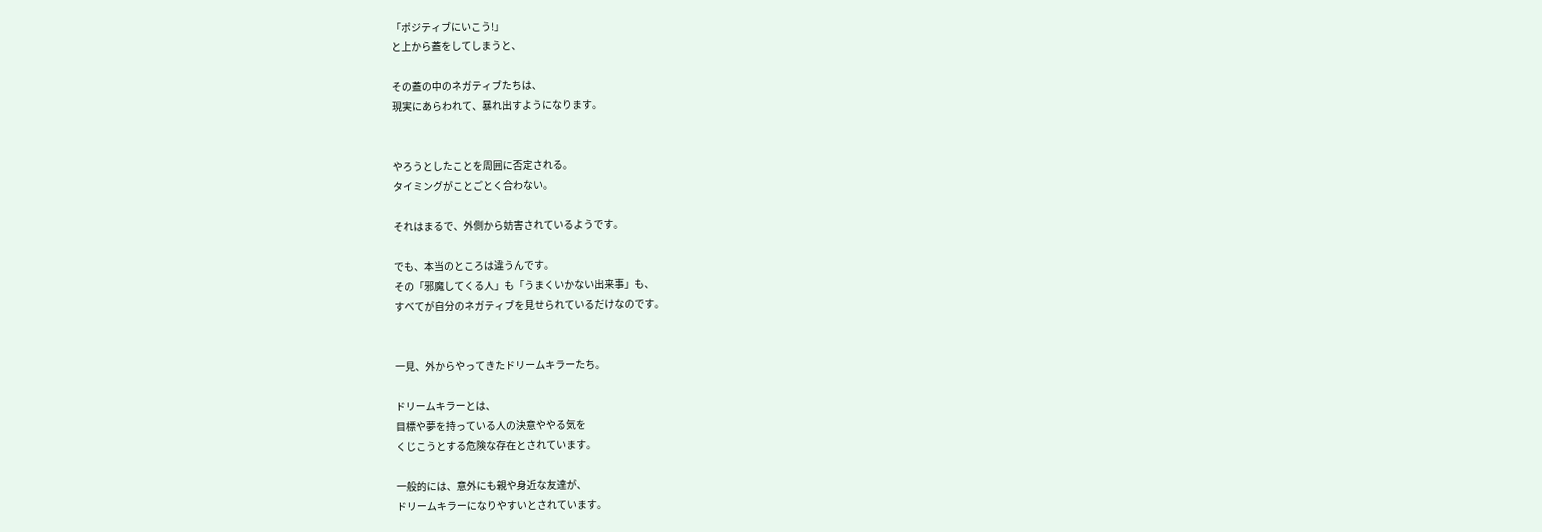「ポジティブにいこう!」
と上から蓋をしてしまうと、

その蓋の中のネガティブたちは、
現実にあらわれて、暴れ出すようになります。


やろうとしたことを周囲に否定される。
タイミングがことごとく合わない。

それはまるで、外側から妨害されているようです。

でも、本当のところは違うんです。
その「邪魔してくる人」も「うまくいかない出来事」も、
すべてが自分のネガティブを見せられているだけなのです。


一見、外からやってきたドリームキラーたち。

ドリームキラーとは、
目標や夢を持っている人の決意ややる気を
くじこうとする危険な存在とされています。

一般的には、意外にも親や身近な友達が、
ドリームキラーになりやすいとされています。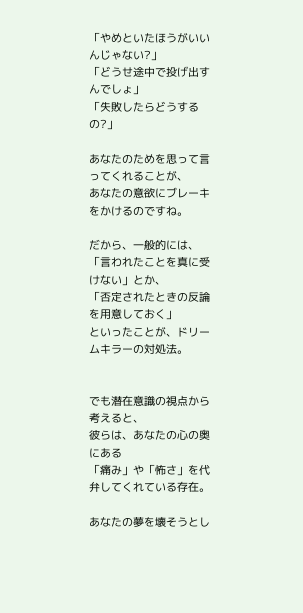「やめといたほうがいいんじゃない?」
「どうせ途中で投げ出すんでしょ」
「失敗したらどうするの?」

あなたのためを思って言ってくれることが、
あなたの意欲にブレーキをかけるのですね。

だから、一般的には、
「言われたことを真に受けない」とか、
「否定されたときの反論を用意しておく」
といったことが、ドリームキラーの対処法。


でも潜在意識の視点から考えると、
彼らは、あなたの心の奥にある
「痛み」や「怖さ」を代弁してくれている存在。

あなたの夢を壊そうとし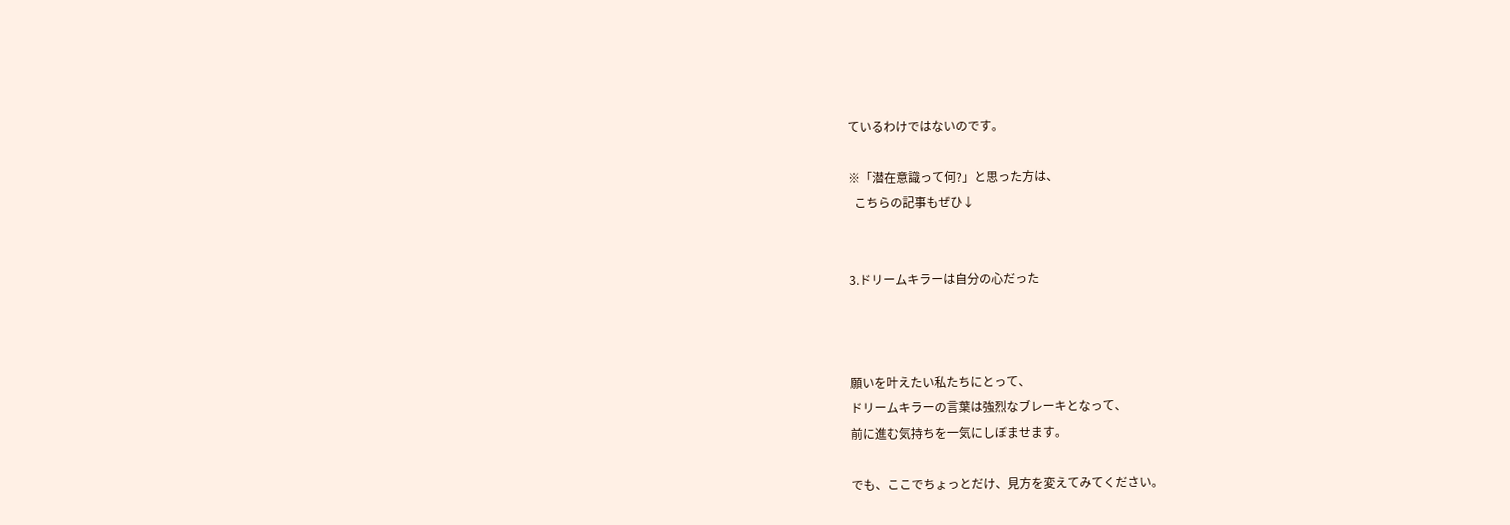ているわけではないのです。

※「潜在意識って何?」と思った方は、
  こちらの記事もぜひ↓


3.ドリームキラーは自分の心だった



願いを叶えたい私たちにとって、
ドリームキラーの言葉は強烈なブレーキとなって、
前に進む気持ちを一気にしぼませます。

でも、ここでちょっとだけ、見方を変えてみてください。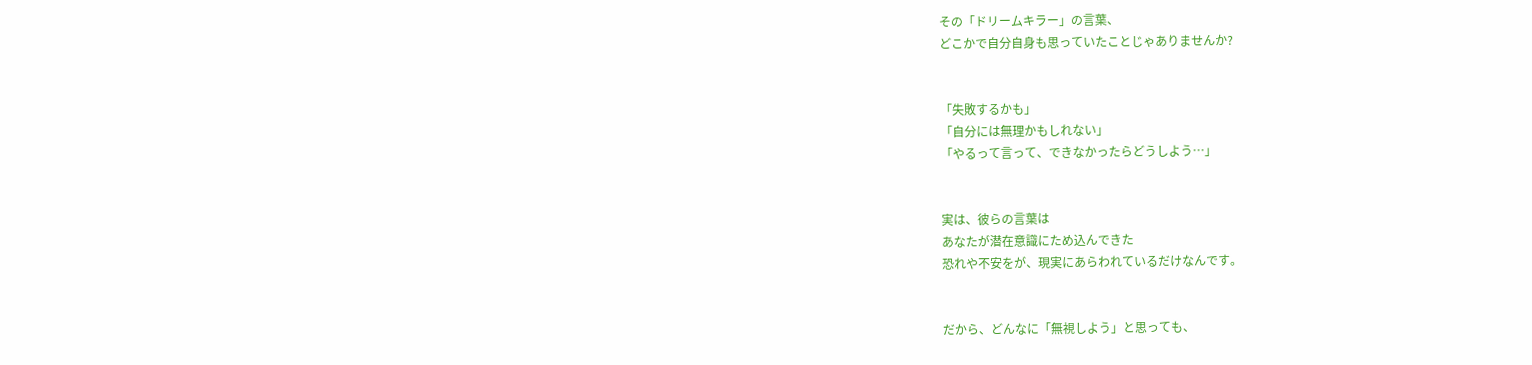その「ドリームキラー」の言葉、
どこかで自分自身も思っていたことじゃありませんか?


「失敗するかも」
「自分には無理かもしれない」
「やるって言って、できなかったらどうしよう…」


実は、彼らの言葉は
あなたが潜在意識にため込んできた
恐れや不安をが、現実にあらわれているだけなんです。


だから、どんなに「無視しよう」と思っても、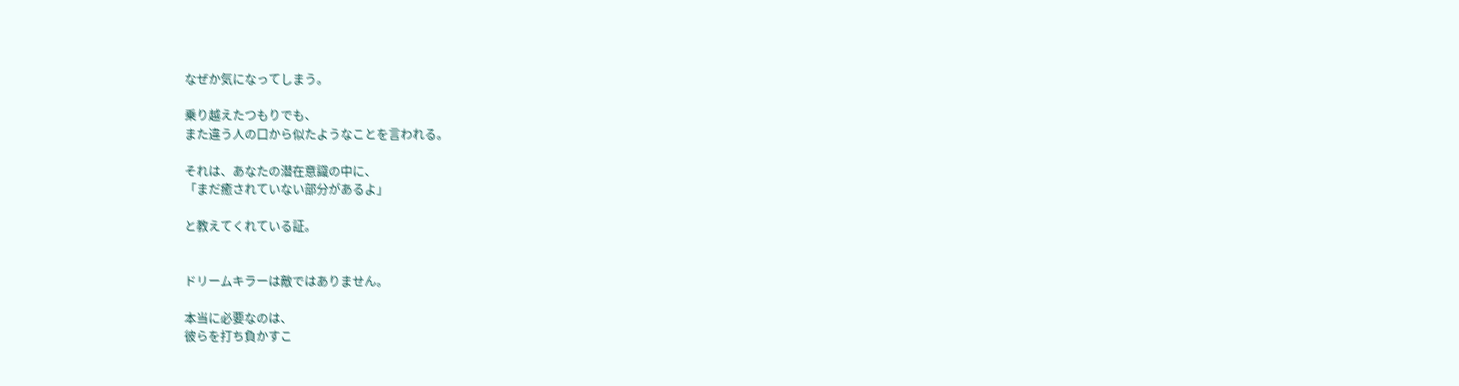なぜか気になってしまう。

乗り越えたつもりでも、
また違う人の口から似たようなことを言われる。

それは、あなたの潜在意識の中に、
「まだ癒されていない部分があるよ」

と教えてくれている証。


ドリームキラーは敵ではありません。

本当に必要なのは、
彼らを打ち負かすこ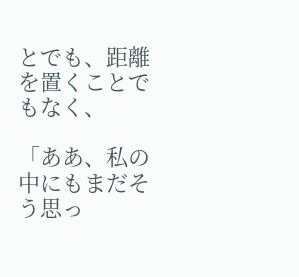とでも、距離を置くことでもなく、

「ああ、私の中にもまだそう思っ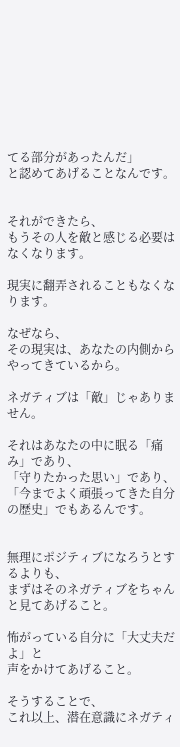てる部分があったんだ」
と認めてあげることなんです。


それができたら、
もうその人を敵と感じる必要はなくなります。

現実に翻弄されることもなくなります。

なぜなら、
その現実は、あなたの内側からやってきているから。

ネガティブは「敵」じゃありません。

それはあなたの中に眠る「痛み」であり、
「守りたかった思い」であり、
「今までよく頑張ってきた自分の歴史」でもあるんです。


無理にポジティブになろうとするよりも、
まずはそのネガティブをちゃんと見てあげること。

怖がっている自分に「大丈夫だよ」と
声をかけてあげること。

そうすることで、
これ以上、潜在意識にネガティ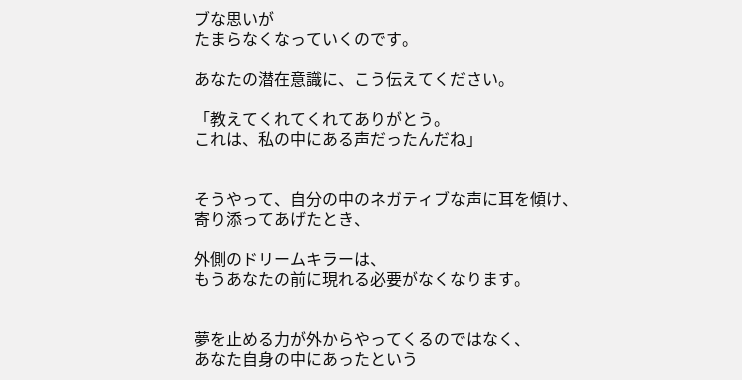ブな思いが
たまらなくなっていくのです。

あなたの潜在意識に、こう伝えてください。

「教えてくれてくれてありがとう。
これは、私の中にある声だったんだね」


そうやって、自分の中のネガティブな声に耳を傾け、
寄り添ってあげたとき、

外側のドリームキラーは、
もうあなたの前に現れる必要がなくなります。


夢を止める力が外からやってくるのではなく、
あなた自身の中にあったという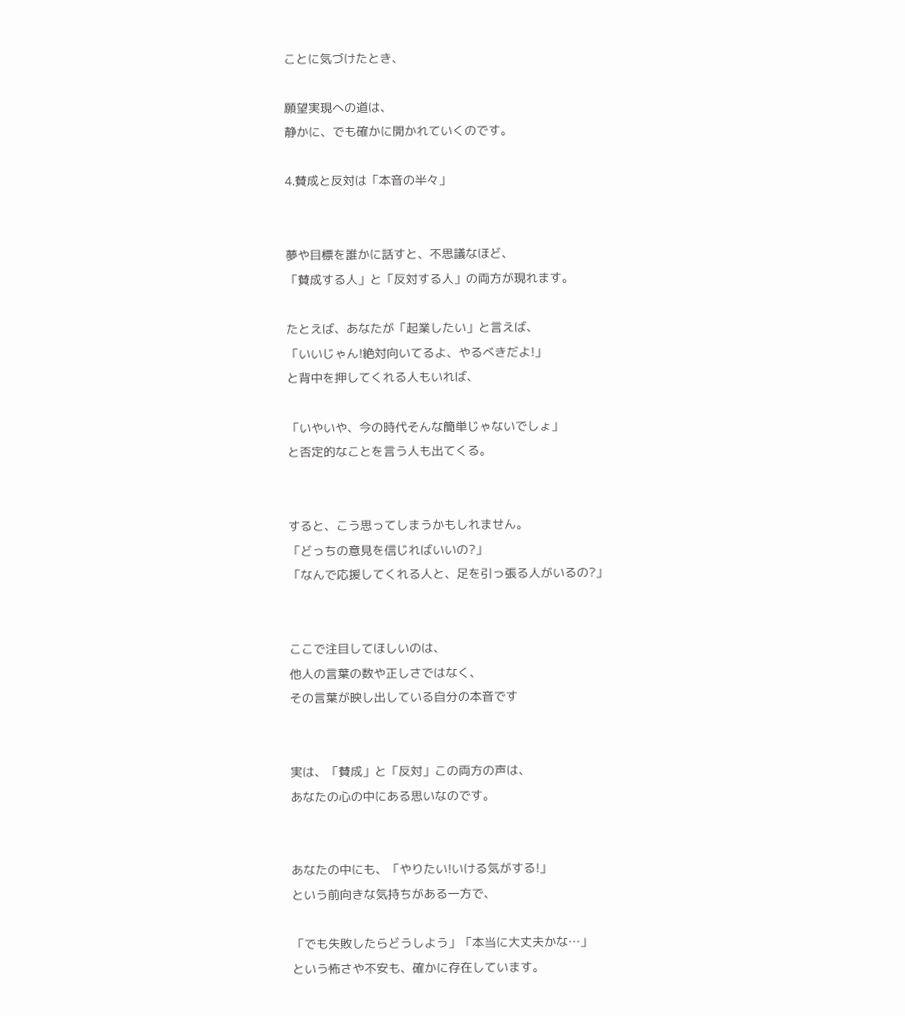ことに気づけたとき、

願望実現への道は、
静かに、でも確かに開かれていくのです。

4.賛成と反対は「本音の半々」


夢や目標を誰かに話すと、不思議なほど、
「賛成する人」と「反対する人」の両方が現れます。

たとえば、あなたが「起業したい」と言えば、
「いいじゃん!絶対向いてるよ、やるべきだよ!」
と背中を押してくれる人もいれば、

「いやいや、今の時代そんな簡単じゃないでしょ」
と否定的なことを言う人も出てくる。


すると、こう思ってしまうかもしれません。
「どっちの意見を信じればいいの?」
「なんで応援してくれる人と、足を引っ張る人がいるの?」


ここで注目してほしいのは、
他人の言葉の数や正しさではなく、
その言葉が映し出している自分の本音です


実は、「賛成」と「反対」この両方の声は、
あなたの心の中にある思いなのです。


あなたの中にも、「やりたい!いける気がする!」
という前向きな気持ちがある一方で、

「でも失敗したらどうしよう」「本当に大丈夫かな…」
という怖さや不安も、確かに存在しています。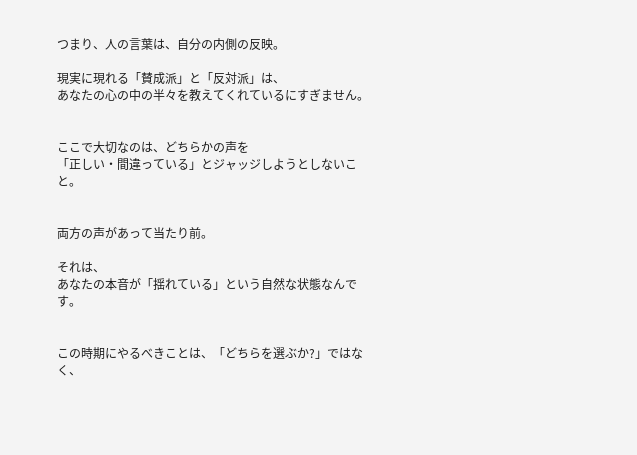つまり、人の言葉は、自分の内側の反映。

現実に現れる「賛成派」と「反対派」は、
あなたの心の中の半々を教えてくれているにすぎません。


ここで大切なのは、どちらかの声を
「正しい・間違っている」とジャッジしようとしないこと。


両方の声があって当たり前。

それは、
あなたの本音が「揺れている」という自然な状態なんです。


この時期にやるべきことは、「どちらを選ぶか?」ではなく、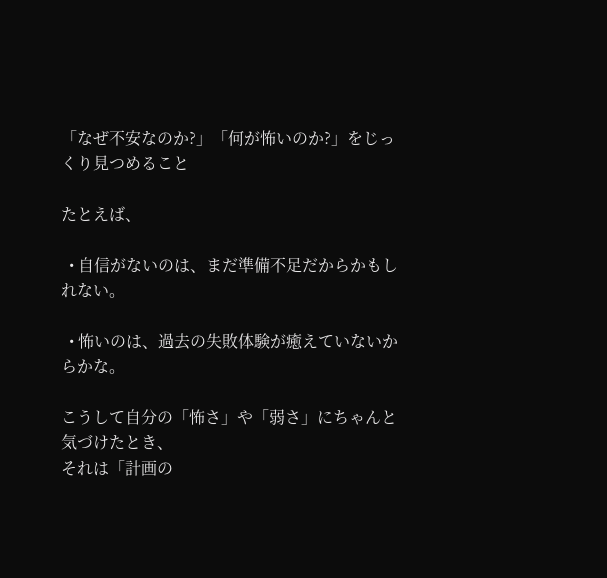「なぜ不安なのか?」「何が怖いのか?」をじっくり見つめること

たとえば、

  • 自信がないのは、まだ準備不足だからかもしれない。

  • 怖いのは、過去の失敗体験が癒えていないからかな。

こうして自分の「怖さ」や「弱さ」にちゃんと気づけたとき、
それは「計画の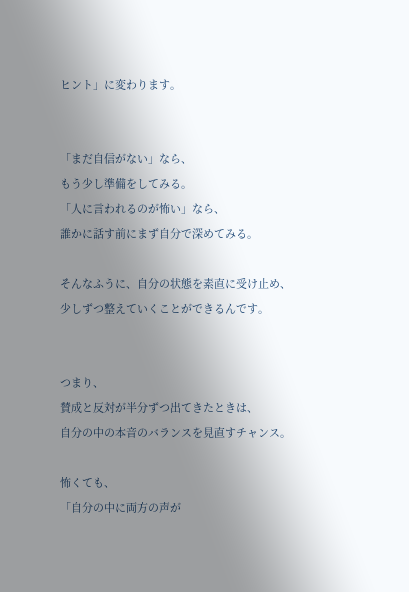ヒント」に変わります。


「まだ自信がない」なら、
もう少し準備をしてみる。
「人に言われるのが怖い」なら、
誰かに話す前にまず自分で深めてみる。

そんなふうに、自分の状態を素直に受け止め、
少しずつ整えていくことができるんです。


つまり、
賛成と反対が半分ずつ出てきたときは、
自分の中の本音のバランスを見直すチャンス。

怖くても、
「自分の中に両方の声が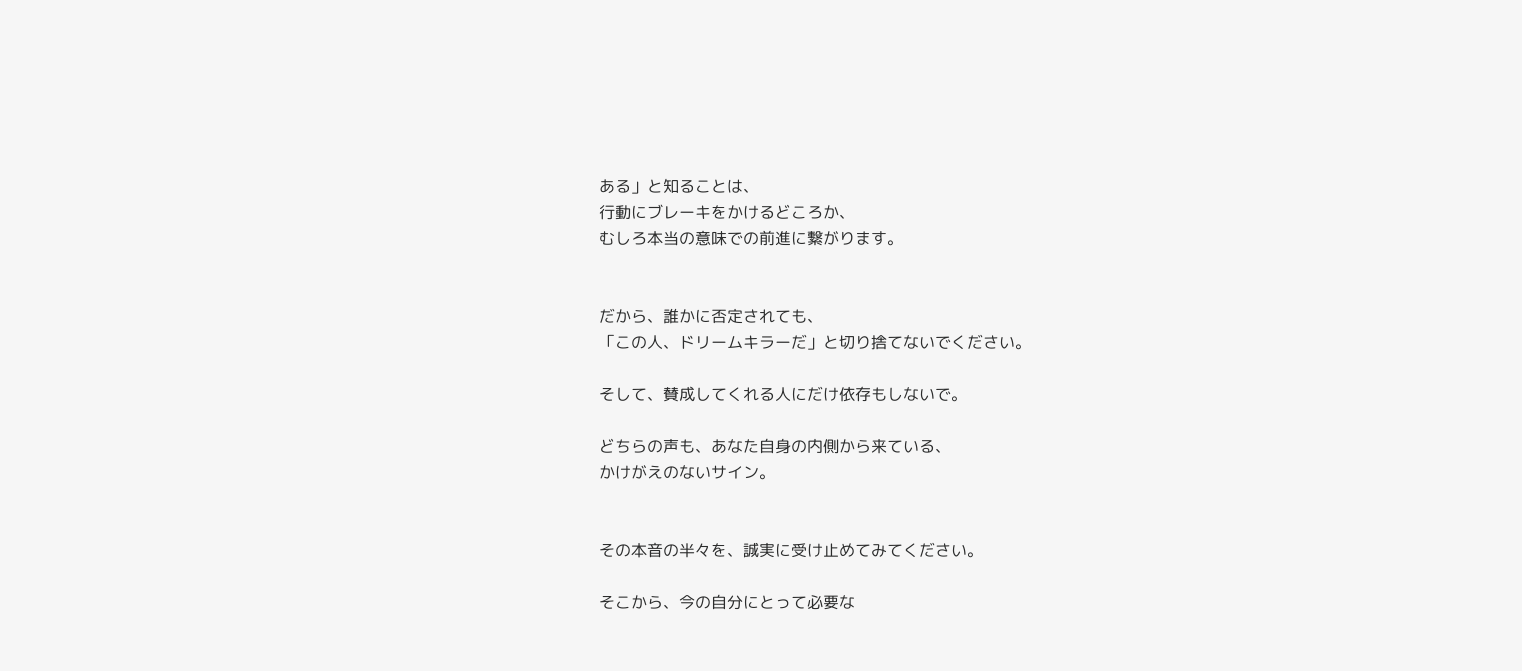ある」と知ることは、
行動にブレーキをかけるどころか、
むしろ本当の意味での前進に繋がります。


だから、誰かに否定されても、
「この人、ドリームキラーだ」と切り捨てないでください。

そして、賛成してくれる人にだけ依存もしないで。

どちらの声も、あなた自身の内側から来ている、
かけがえのないサイン。


その本音の半々を、誠実に受け止めてみてください。

そこから、今の自分にとって必要な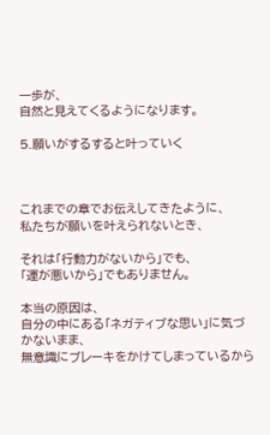一歩が、
自然と見えてくるようになります。

5.願いがするすると叶っていく



これまでの章でお伝えしてきたように、
私たちが願いを叶えられないとき、

それは「行動力がないから」でも、
「運が悪いから」でもありません。

本当の原因は、
自分の中にある「ネガティブな思い」に気づかないまま、
無意識にブレーキをかけてしまっているから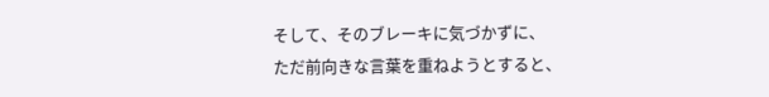そして、そのブレーキに気づかずに、
ただ前向きな言葉を重ねようとすると、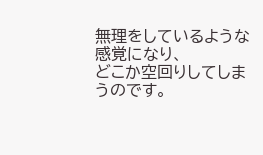無理をしているような感覚になり、
どこか空回りしてしまうのです。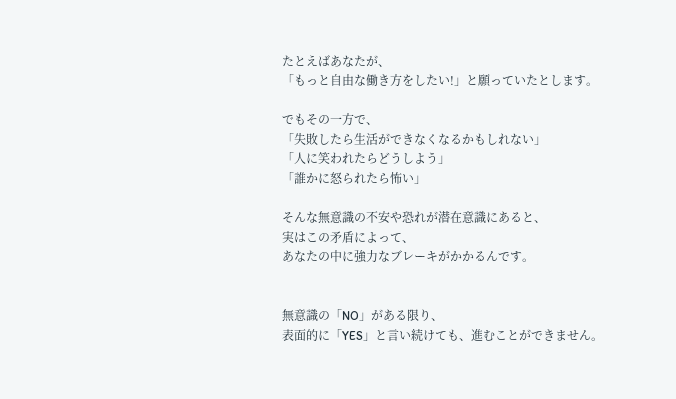たとえばあなたが、
「もっと自由な働き方をしたい!」と願っていたとします。

でもその一方で、
「失敗したら生活ができなくなるかもしれない」
「人に笑われたらどうしよう」
「誰かに怒られたら怖い」

そんな無意識の不安や恐れが潜在意識にあると、
実はこの矛盾によって、
あなたの中に強力なブレーキがかかるんです。


無意識の「NO」がある限り、
表面的に「YES」と言い続けても、進むことができません。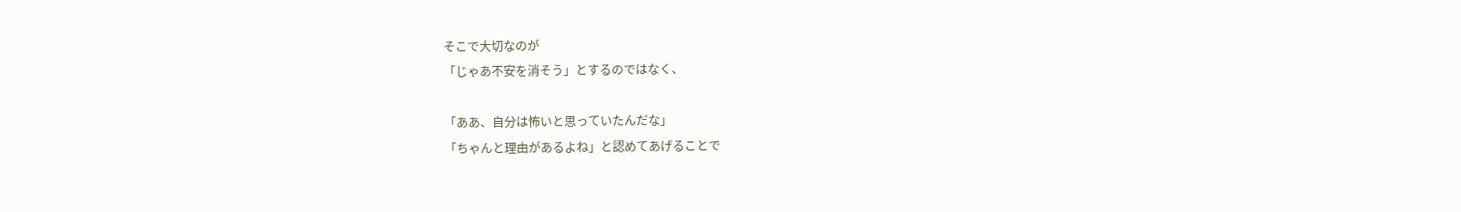そこで大切なのが
「じゃあ不安を消そう」とするのではなく、

「ああ、自分は怖いと思っていたんだな」
「ちゃんと理由があるよね」と認めてあげることで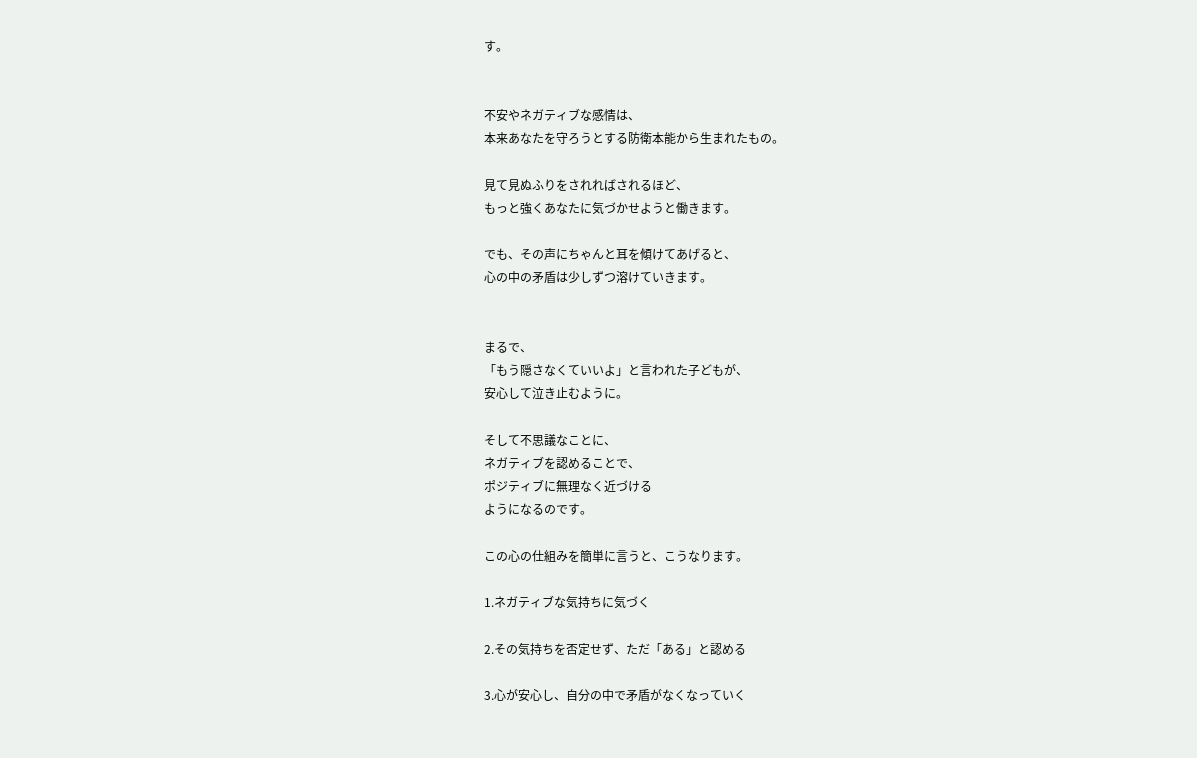す。


不安やネガティブな感情は、
本来あなたを守ろうとする防衛本能から生まれたもの。

見て見ぬふりをされればされるほど、
もっと強くあなたに気づかせようと働きます。

でも、その声にちゃんと耳を傾けてあげると、
心の中の矛盾は少しずつ溶けていきます。


まるで、
「もう隠さなくていいよ」と言われた子どもが、
安心して泣き止むように。

そして不思議なことに、
ネガティブを認めることで、
ポジティブに無理なく近づける
ようになるのです。

この心の仕組みを簡単に言うと、こうなります。

1.ネガティブな気持ちに気づく

2.その気持ちを否定せず、ただ「ある」と認める

3.心が安心し、自分の中で矛盾がなくなっていく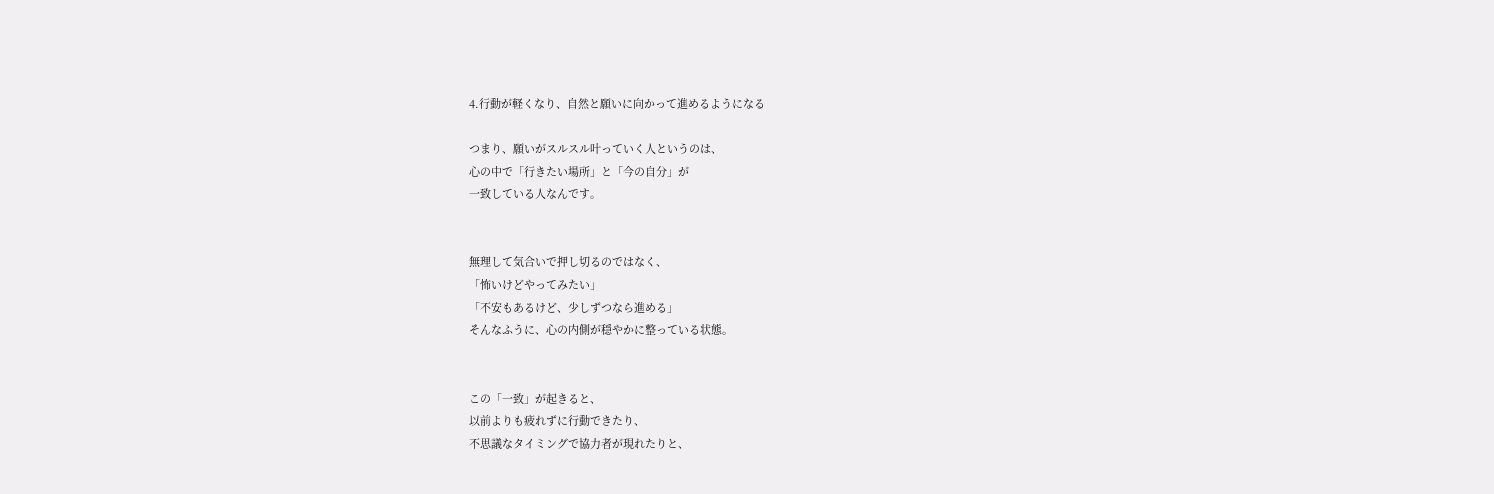4.行動が軽くなり、自然と願いに向かって進めるようになる

つまり、願いがスルスル叶っていく人というのは、
心の中で「行きたい場所」と「今の自分」が
一致している人なんです。


無理して気合いで押し切るのではなく、
「怖いけどやってみたい」
「不安もあるけど、少しずつなら進める」
そんなふうに、心の内側が穏やかに整っている状態。


この「一致」が起きると、
以前よりも疲れずに行動できたり、
不思議なタイミングで協力者が現れたりと、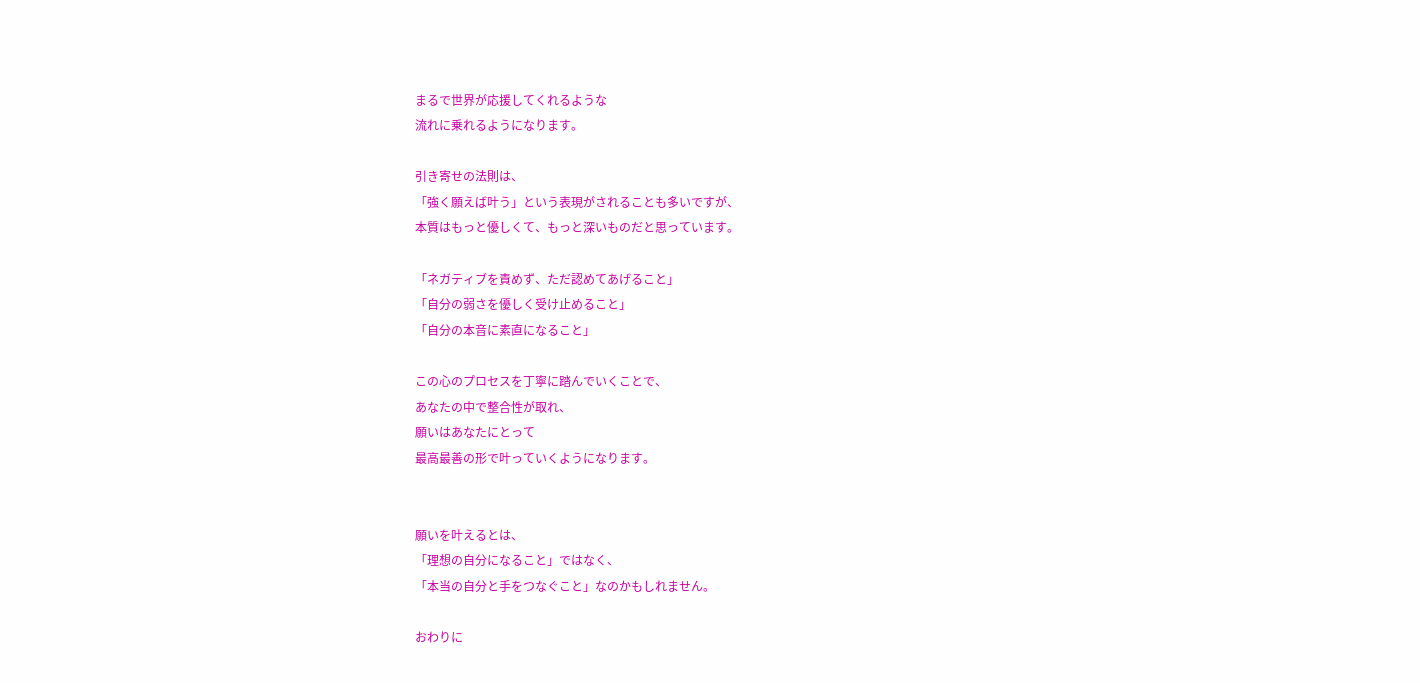まるで世界が応援してくれるような
流れに乗れるようになります。

引き寄せの法則は、
「強く願えば叶う」という表現がされることも多いですが、
本質はもっと優しくて、もっと深いものだと思っています。

「ネガティブを責めず、ただ認めてあげること」
「自分の弱さを優しく受け止めること」
「自分の本音に素直になること」

この心のプロセスを丁寧に踏んでいくことで、
あなたの中で整合性が取れ、
願いはあなたにとって
最高最善の形で叶っていくようになります。


願いを叶えるとは、
「理想の自分になること」ではなく、
「本当の自分と手をつなぐこと」なのかもしれません。

おわりに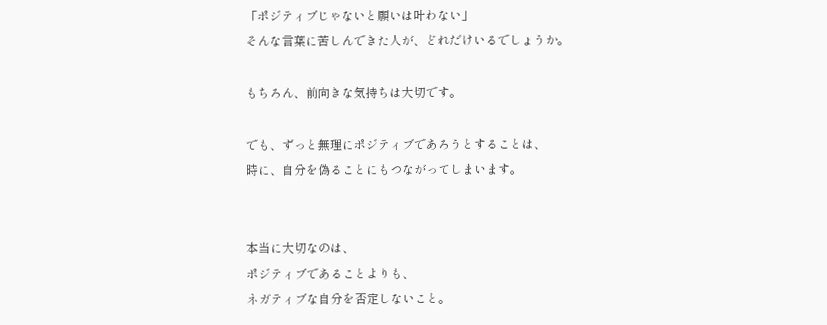「ポジティブじゃないと願いは叶わない」
そんな言葉に苦しんできた人が、どれだけいるでしょうか。

もちろん、前向きな気持ちは大切です。

でも、ずっと無理にポジティブであろうとすることは、
時に、自分を偽ることにもつながってしまいます。


本当に大切なのは、
ポジティブであることよりも、
ネガティブな自分を否定しないこと。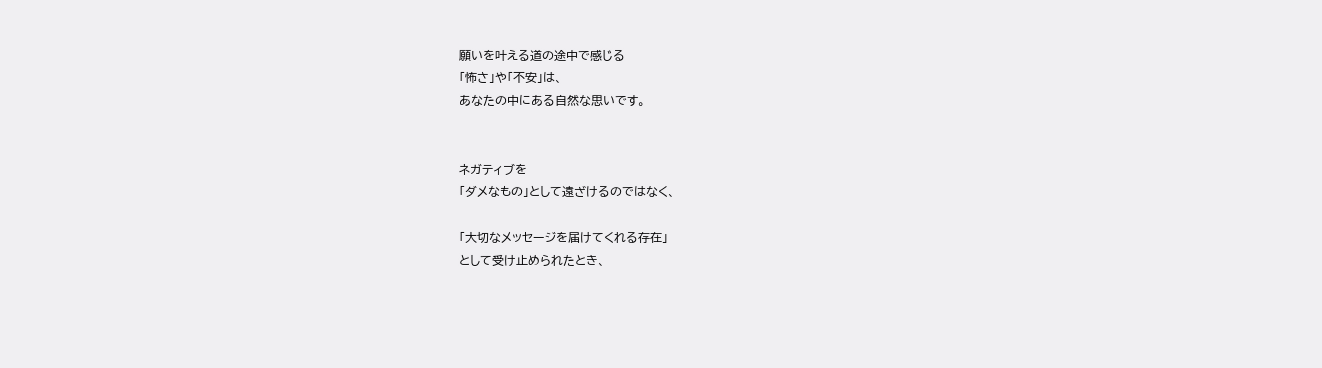願いを叶える道の途中で感じる
「怖さ」や「不安」は、
あなたの中にある自然な思いです。


ネガティブを
「ダメなもの」として遠ざけるのではなく、

「大切なメッセージを届けてくれる存在」
として受け止められたとき、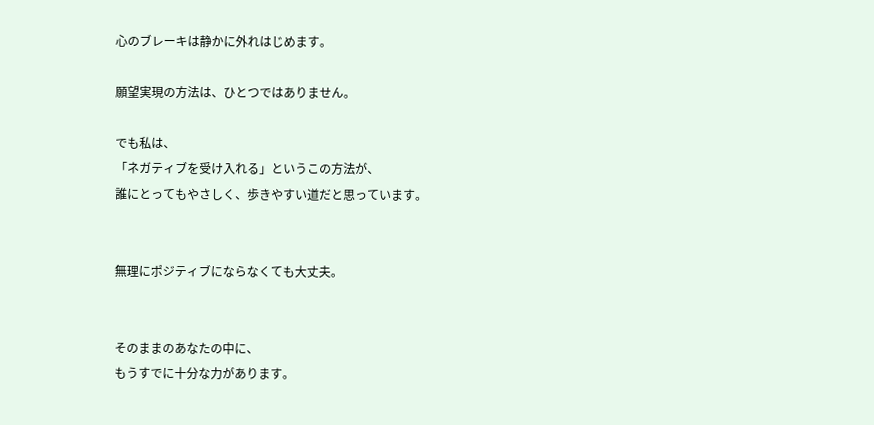心のブレーキは静かに外れはじめます。

願望実現の方法は、ひとつではありません。

でも私は、
「ネガティブを受け入れる」というこの方法が、
誰にとってもやさしく、歩きやすい道だと思っています。


無理にポジティブにならなくても大丈夫。


そのままのあなたの中に、
もうすでに十分な力があります。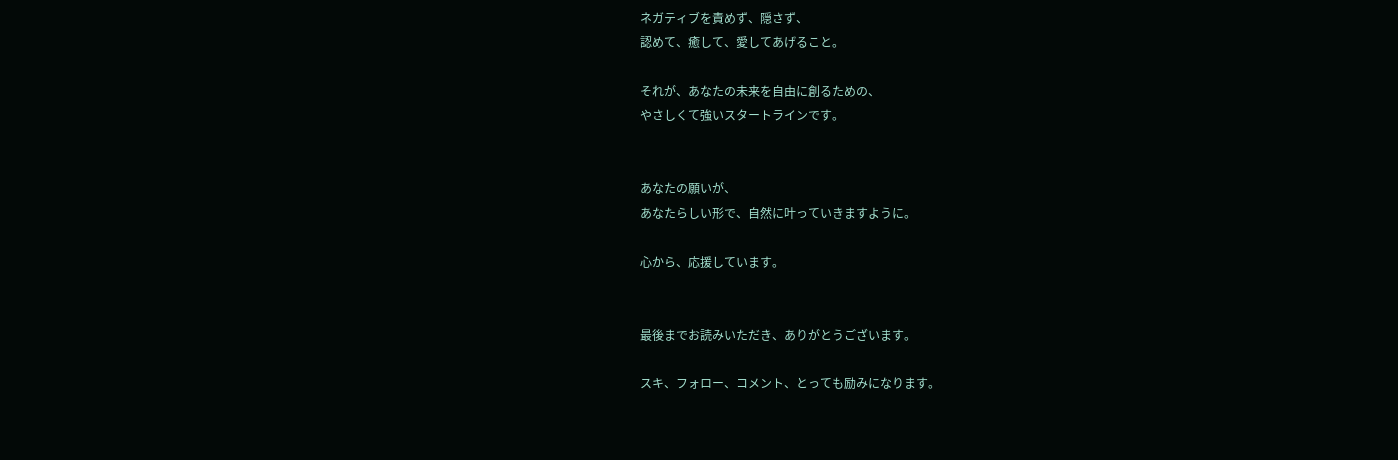ネガティブを責めず、隠さず、
認めて、癒して、愛してあげること。

それが、あなたの未来を自由に創るための、
やさしくて強いスタートラインです。


あなたの願いが、
あなたらしい形で、自然に叶っていきますように。

心から、応援しています。


最後までお読みいただき、ありがとうございます。

スキ、フォロー、コメント、とっても励みになります。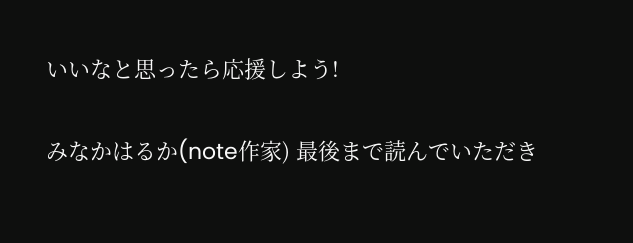いいなと思ったら応援しよう!

みなかはるか(note作家) 最後まで読んでいただき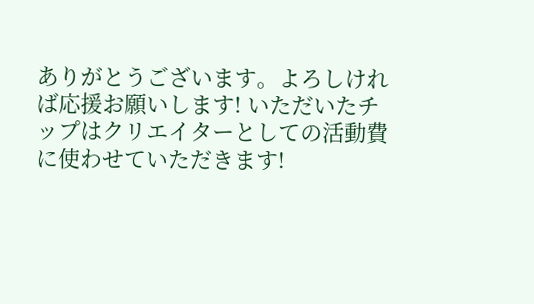ありがとうございます。よろしければ応援お願いします! いただいたチップはクリエイターとしての活動費に使わせていただきます!